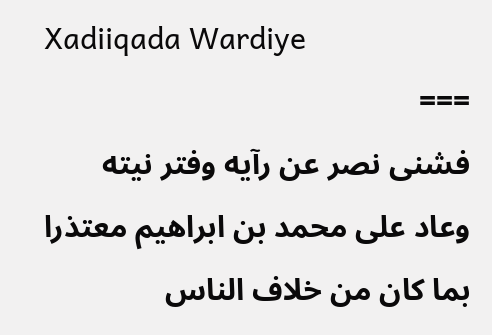Xadiiqada Wardiye
===
فشنى نصر عن رآيه وفتر نيته وعاد على محمد بن ابراهيم معتذرا بما كان من خلاف الناس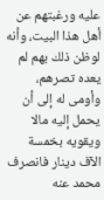عليه ورغبتهم عن أهل هذا البيت، وأنه لوظن ذلك بهم لم يعده تصرهم، وأومى له إلى أن يحمل إليه مالا ويقويه بخمسة الآف دينار فانصرف محمد عنه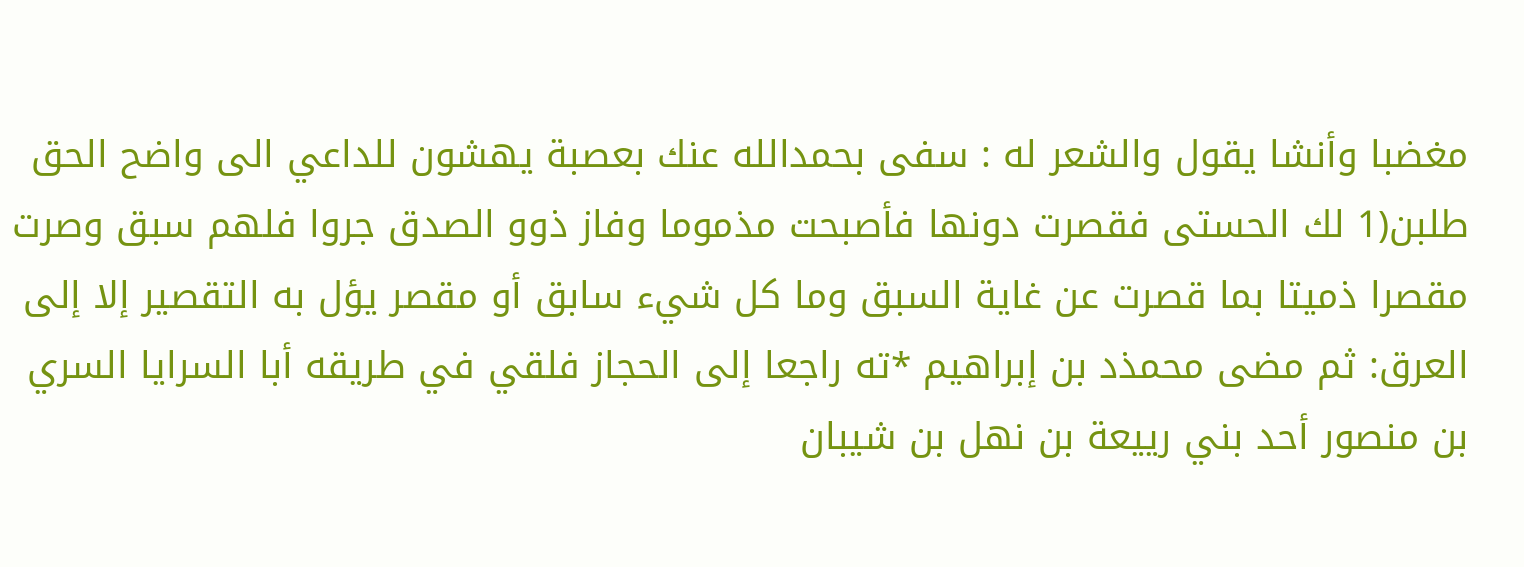مغضبا وأنشا يقول والشعر له : سفى بحمدالله عنك بعصبة يهشون للداعي الى واضح الحق طلبن(1 لك الحستى فقصرت دونها فأصبحت مذموما وفاز ذوو الصدق جروا فلهم سبق وصرت مقصرا ذميتا بما قصرت عن غاية السبق وما كل شيء سابق أو مقصر يؤل به التقصير إلا إلى العرق: ثم مضى محمذد بن إبراهيم *ته راجعا إلى الحجاز فلقي في طريقه أبا السرايا السري بن منصور أحد بني رييعة بن نهل بن شيبان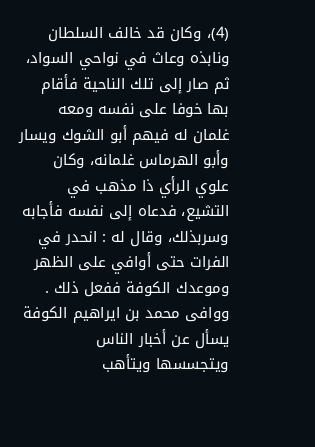(4)، وكان قد خالف السلطان ونابذه وعاث في نواحي السواد، ثم صار إلى تلك الناحية فأقام بها خوفا على نفسه ومعه غلمان له فيهم أبو الشوك ويسار وأبو الهرماس غلمانه، وكان علوي الرأي ذا مذهب في التشيع، فدعاه إلى نفسه فأجابه وسربذلك، وقال له : انحدر في الفرات حتى أوافي على الظهر وموعدك الكوفة ففعل ذلك .
ووافى محمد بن ايراهيم الكوفة يسأل عن أخبار الناس ويتجسسها ويتأهب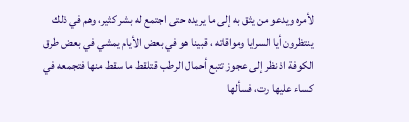لأمره ويدعو من يثق به إلى ما يريده حتى اجتمع له بشر كثير، وهم في ذلك ينتظرون أيا السرايا ومواقاته ، قبينا هو في بعض الأيام يمشي في بعض طرق الكوفة اذ نظر إلى عجوز تتبع أحمال الرطب قتلقط ما سقط منها فتجمعه في كساء عليها رت، فسألها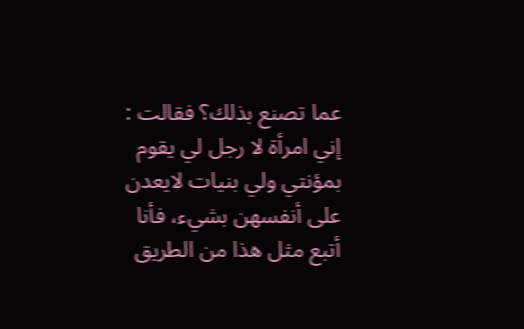عما تصنع بذلك؟ فقالت : إني امرأة لا رجل لي يقوم بمؤنتي ولي بنيات لايعدن على أنفسهن بشيء، فأنا أتبع مثل هذا من الطريق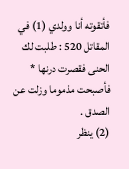فأتقوته أنا وولدي (1) في المقاتل 520 : طلبت لك الحنى فقصرت درنها * فأصبحت مذموما وزلت عن الصدق .
(2) ينظر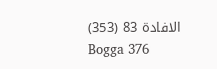الافادة 83 (353)
Bogga 376